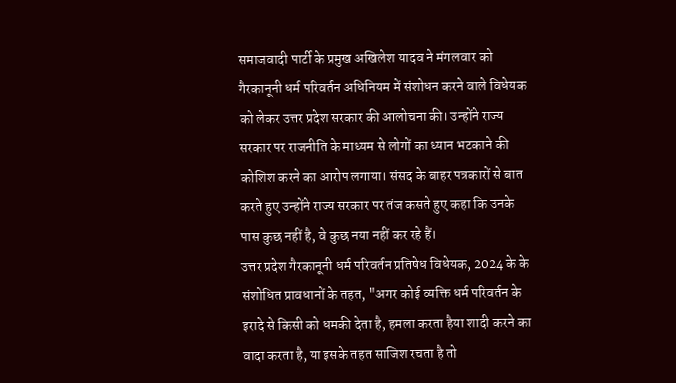समाजवादी पार्टी के प्रमुख अखिलेश यादव ने मंगलवार को गैरकानूनी धर्म परिवर्तन अधिनियम में संशोधन करने वाले विधेयक को लेकर उत्तर प्रदेश सरकार की आलोचना की। उन्होंने राज्य सरकार पर राजनीति के माध्यम से लोगों का ध्यान भटकाने की कोशिश करने का आरोप लगाया। संसद के बाहर पत्रकारों से बात करते हुए उन्होंने राज्य सरकार पर तंज कसते हुए कहा कि उनके पास कुछ नहीं है, वे कुछ नया नहीं कर रहे हैं।
उत्तर प्रदेश गैरकानूनी धर्म परिवर्तन प्रतिषेध विधेयक, 2024 के के संशोधित प्रावधानों के तहत, "अगर कोई व्यक्ति धर्म परिवर्तन के इरादे से किसी को धमकी देता है, हमला करता हैया शादी करने का वादा करता है, या इसके तहत साजिश रचता है तो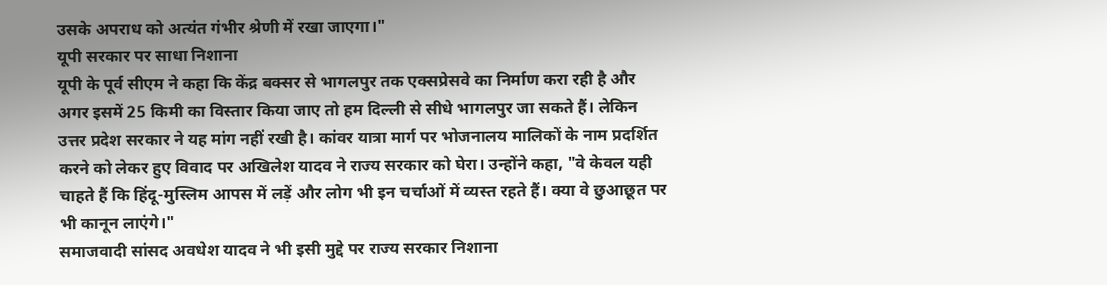उसके अपराध को अत्यंत गंभीर श्रेणी में रखा जाएगा।"
यूपी सरकार पर साधा निशाना
यूपी के पूर्व सीएम ने कहा कि केंद्र बक्सर से भागलपुर तक एक्सप्रेसवे का निर्माण करा रही है और अगर इसमें 25 किमी का विस्तार किया जाए तो हम दिल्ली से सीधे भागलपुर जा सकते हैं। लेकिन उत्तर प्रदेश सरकार ने यह मांग नहीं रखी है। कांवर यात्रा मार्ग पर भोजनालय मालिकों के नाम प्रदर्शित करने को लेकर हुए विवाद पर अखिलेश यादव ने राज्य सरकार को घेरा। उन्होंने कहा, "वे केवल यही चाहते हैं कि हिंदू-मुस्लिम आपस में लड़ें और लोग भी इन चर्चाओं में व्यस्त रहते हैं। क्या वे छुआछूत पर भी कानून लाएंगे।"
समाजवादी सांसद अवधेश यादव ने भी इसी मुद्दे पर राज्य सरकार निशाना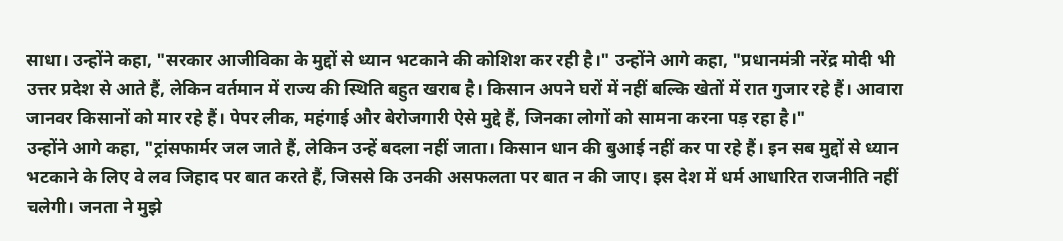साधा। उन्होंने कहा, "सरकार आजीविका के मुद्दों से ध्यान भटकाने की कोशिश कर रही है।" उन्होंने आगे कहा, "प्रधानमंत्री नरेंद्र मोदी भी उत्तर प्रदेश से आते हैं, लेकिन वर्तमान में राज्य की स्थिति बहुत खराब है। किसान अपने घरों में नहीं बल्कि खेतों में रात गुजार रहे हैं। आवारा जानवर किसानों को मार रहे हैं। पेपर लीक, महंगाई और बेरोजगारी ऐसे मुद्दे हैं, जिनका लोगों को सामना करना पड़ रहा है।"
उन्होंने आगे कहा, "ट्रांसफार्मर जल जाते हैं, लेकिन उन्हें बदला नहीं जाता। किसान धान की बुआई नहीं कर पा रहे हैं। इन सब मुद्दों से ध्यान भटकाने के लिए वे लव जिहाद पर बात करते हैं, जिससे कि उनकी असफलता पर बात न की जाए। इस देश में धर्म आधारित राजनीति नहीं चलेगी। जनता ने मुझे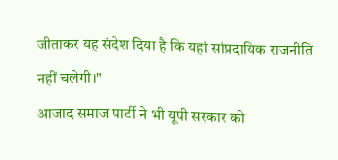जीताकर यह संदेश दिया है कि यहां सांप्रदायिक राजनीति नहीं चलेगी।"
आजाद समाज पार्टी ने भी यूपी सरकार को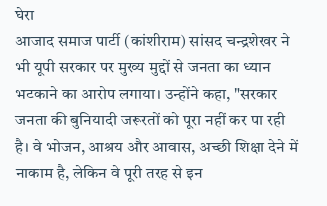घेरा
आजाद समाज पार्टी (कांशीराम) सांसद चन्द्रशेखर ने भी यूपी सरकार पर मुख्य मुद्दों से जनता का ध्यान भटकाने का आरोप लगाया। उन्होंने कहा, "सरकार जनता की बुनियादी जरूरतों को पूरा नहीं कर पा रही है। वे भोजन, आश्रय और आवास, अच्छी शिक्षा देने में नाकाम है, लेकिन वे पूरी तरह से इन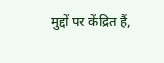मुद्दों पर केंद्रित हैं,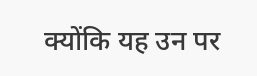क्योंकि यह उन पर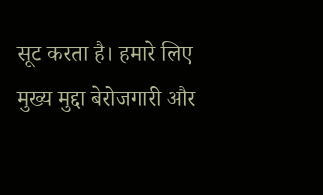सूट करता है। हमारे लिए मुख्य मुद्दा बेरोजगारी और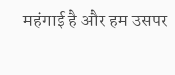महंगाई है और हम उसपर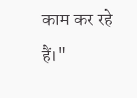काम कर रहे हैं।"